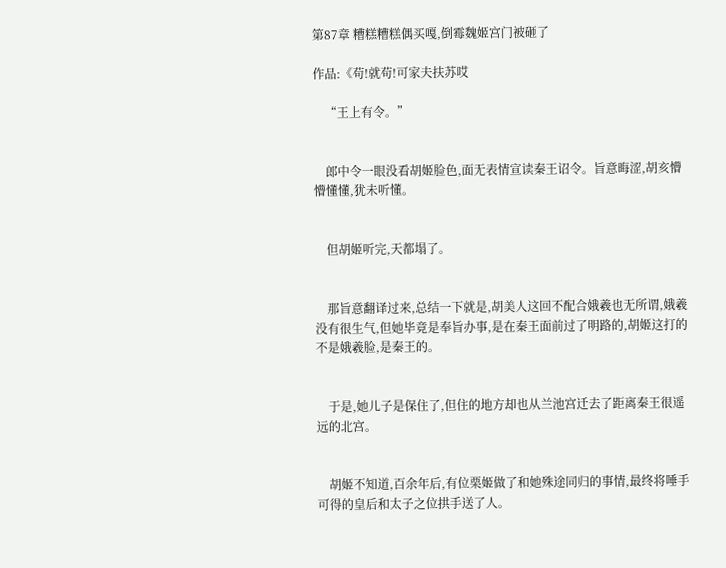第87章 糟糕糟糕偶买嘎,倒霉魏姬宫门被砸了

作品:《苟!就苟!可家夫扶苏哎

    “王上有令。”


    郎中令一眼没看胡姬脸色,面无表情宣读秦王诏令。旨意晦涩,胡亥懵懵懂懂,犹未听懂。


    但胡姬听完,天都塌了。


    那旨意翻译过来,总结一下就是,胡美人这回不配合娥羲也无所谓,娥羲没有很生气,但她毕竟是奉旨办事,是在秦王面前过了明路的,胡姬这打的不是娥羲脸,是秦王的。


    于是,她儿子是保住了,但住的地方却也从兰池宫迁去了距离秦王很遥远的北宫。


    胡姬不知道,百余年后,有位栗姬做了和她殊途同归的事情,最终将唾手可得的皇后和太子之位拱手送了人。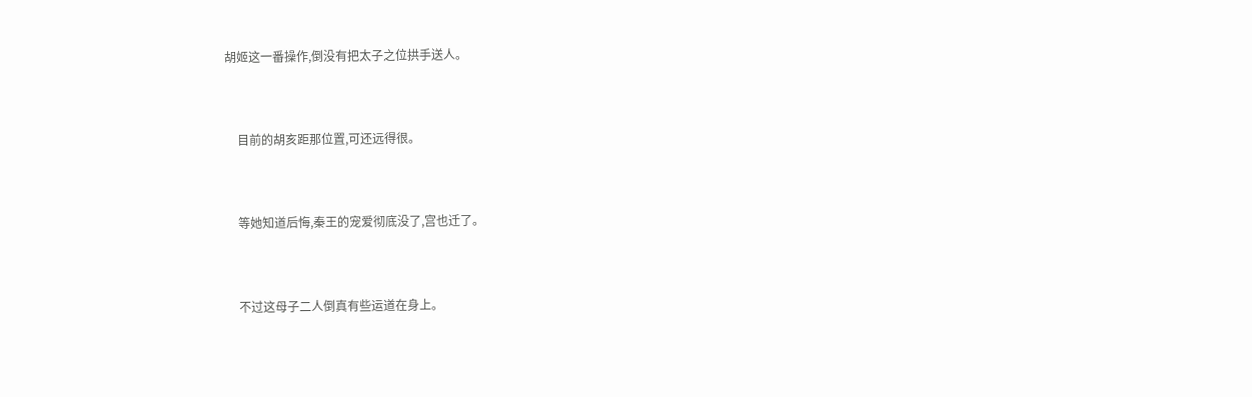胡姬这一番操作,倒没有把太子之位拱手送人。


    目前的胡亥距那位置,可还远得很。


    等她知道后悔,秦王的宠爱彻底没了,宫也迁了。


    不过这母子二人倒真有些运道在身上。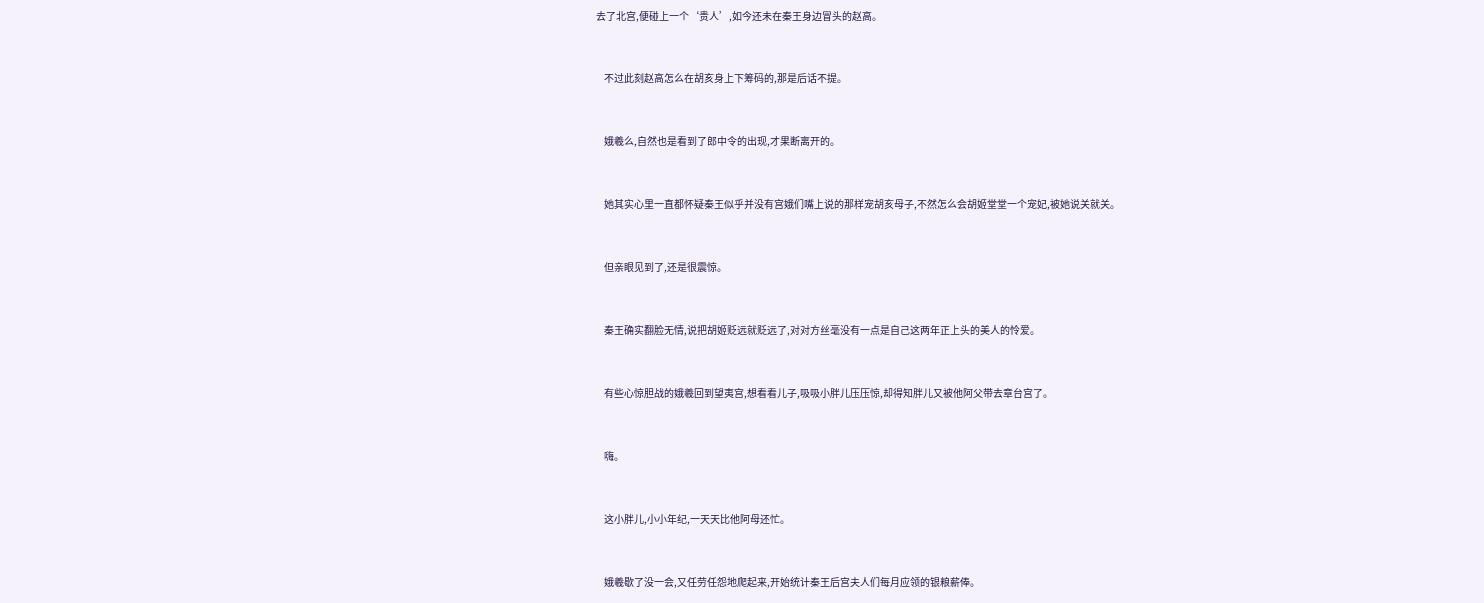去了北宫,便碰上一个‘贵人’,如今还未在秦王身边冒头的赵高。


    不过此刻赵高怎么在胡亥身上下筹码的,那是后话不提。


    娥羲么,自然也是看到了郎中令的出现,才果断离开的。


    她其实心里一直都怀疑秦王似乎并没有宫娥们嘴上说的那样宠胡亥母子,不然怎么会胡姬堂堂一个宠妃,被她说关就关。


    但亲眼见到了,还是很震惊。


    秦王确实翻脸无情,说把胡姬贬远就贬远了,对对方丝毫没有一点是自己这两年正上头的美人的怜爱。


    有些心惊胆战的娥羲回到望夷宫,想看看儿子,吸吸小胖儿压压惊,却得知胖儿又被他阿父带去章台宫了。


    嗨。


    这小胖儿,小小年纪,一天天比他阿母还忙。


    娥羲歇了没一会,又任劳任怨地爬起来,开始统计秦王后宫夫人们每月应领的银粮薪俸。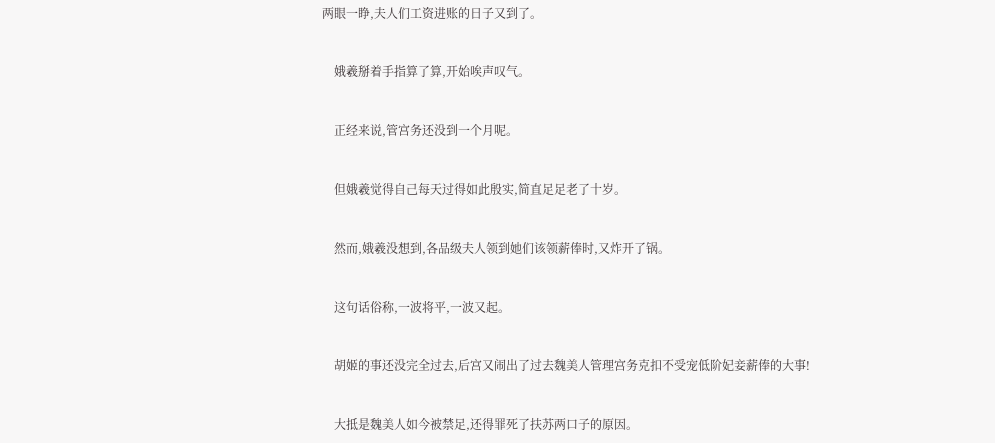两眼一睁,夫人们工资进账的日子又到了。


    娥羲掰着手指算了算,开始唉声叹气。


    正经来说,管宫务还没到一个月呢。


    但娥羲觉得自己每天过得如此殷实,简直足足老了十岁。


    然而,娥羲没想到,各品级夫人领到她们该领薪俸时,又炸开了锅。


    这句话俗称,一波将平,一波又起。


    胡姬的事还没完全过去,后宫又闹出了过去魏美人管理宫务克扣不受宠低阶妃妾薪俸的大事!


    大抵是魏美人如今被禁足,还得罪死了扶苏两口子的原因。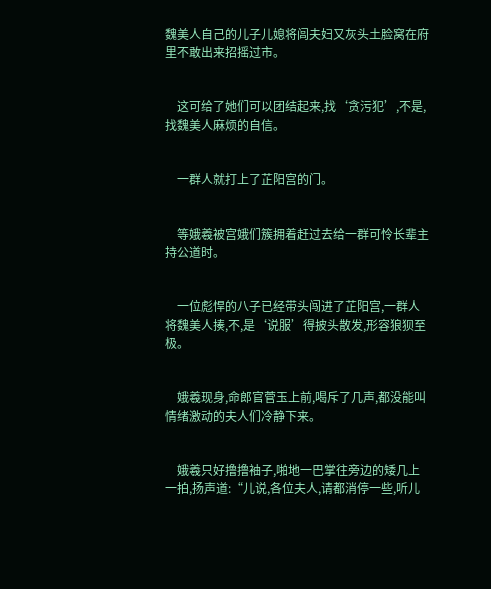魏美人自己的儿子儿媳将闾夫妇又灰头土脸窝在府里不敢出来招摇过市。


    这可给了她们可以团结起来,找‘贪污犯’,不是,找魏美人麻烦的自信。


    一群人就打上了芷阳宫的门。


    等娥羲被宫娥们簇拥着赶过去给一群可怜长辈主持公道时。


    一位彪悍的八子已经带头闯进了芷阳宫,一群人将魏美人揍,不,是‘说服’得披头散发,形容狼狈至极。


    娥羲现身,命郎官菅玉上前,喝斥了几声,都没能叫情绪激动的夫人们冷静下来。


    娥羲只好撸撸袖子,啪地一巴掌往旁边的矮几上一拍,扬声道:“儿说,各位夫人,请都消停一些,听儿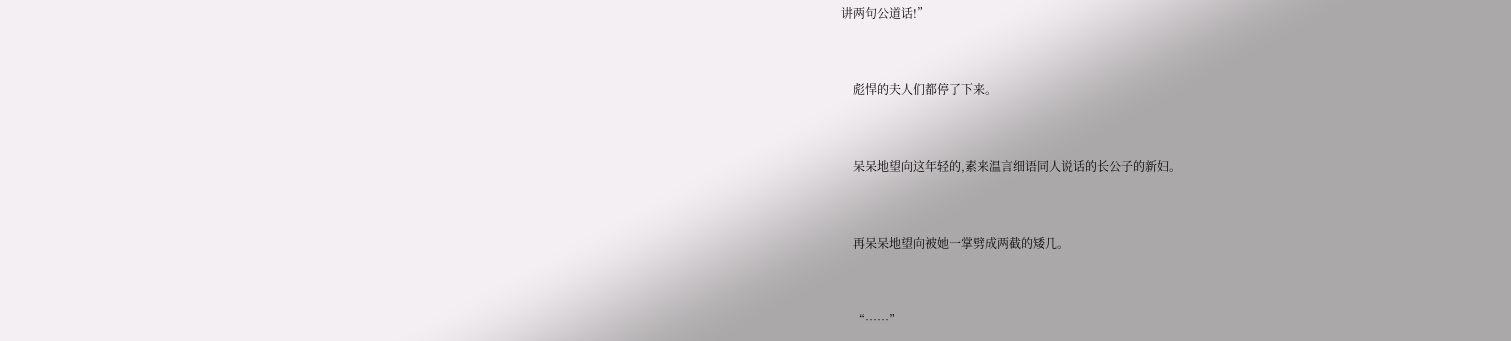讲两句公道话!”


    彪悍的夫人们都停了下来。


    呆呆地望向这年轻的,素来温言细语同人说话的长公子的新妇。


    再呆呆地望向被她一掌劈成两截的矮几。


    “……”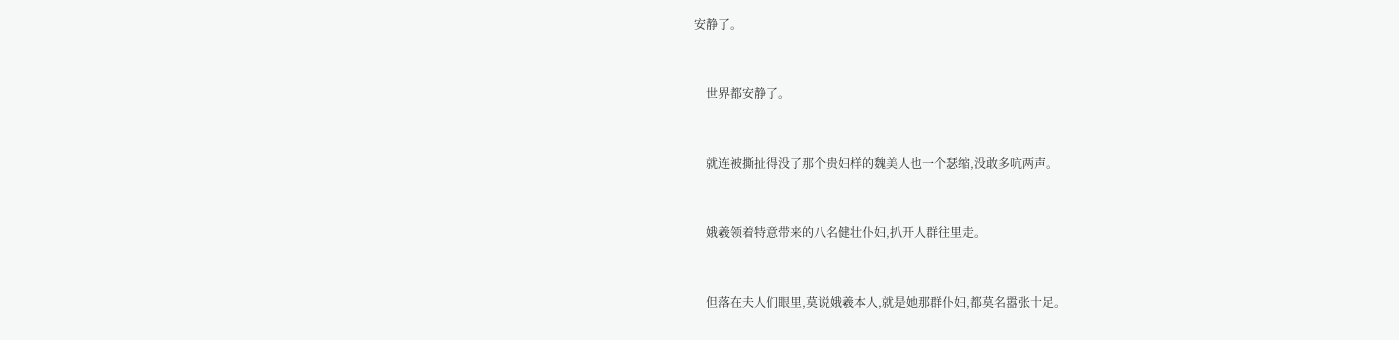安静了。


    世界都安静了。


    就连被撕扯得没了那个贵妇样的魏美人也一个瑟缩,没敢多吭两声。


    娥羲领着特意带来的八名健壮仆妇,扒开人群往里走。


    但落在夫人们眼里,莫说娥羲本人,就是她那群仆妇,都莫名嚣张十足。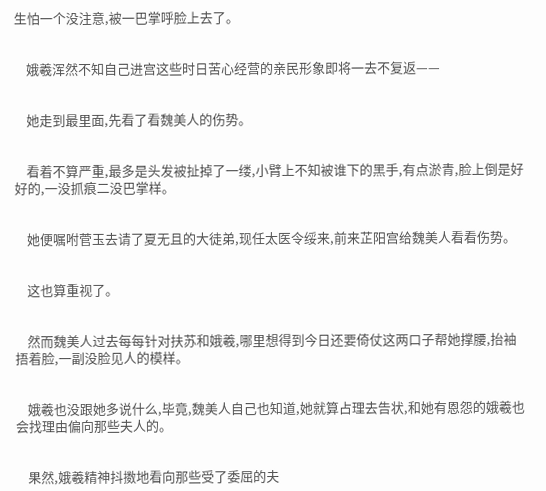生怕一个没注意,被一巴掌呼脸上去了。


    娥羲浑然不知自己进宫这些时日苦心经营的亲民形象即将一去不复返——


    她走到最里面,先看了看魏美人的伤势。


    看着不算严重,最多是头发被扯掉了一缕,小臂上不知被谁下的黑手,有点淤青,脸上倒是好好的,一没抓痕二没巴掌样。


    她便嘱咐菅玉去请了夏无且的大徒弟,现任太医令绥来,前来芷阳宫给魏美人看看伤势。


    这也算重视了。


    然而魏美人过去每每针对扶苏和娥羲,哪里想得到今日还要倚仗这两口子帮她撑腰,抬袖捂着脸,一副没脸见人的模样。


    娥羲也没跟她多说什么,毕竟,魏美人自己也知道,她就算占理去告状,和她有恩怨的娥羲也会找理由偏向那些夫人的。


    果然,娥羲精神抖擞地看向那些受了委屈的夫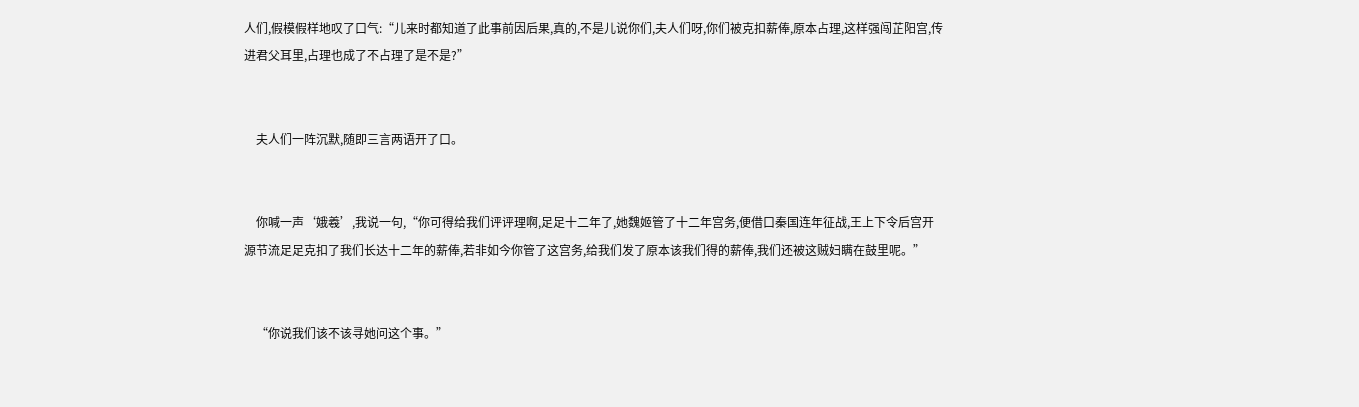人们,假模假样地叹了口气:“儿来时都知道了此事前因后果,真的,不是儿说你们,夫人们呀,你们被克扣薪俸,原本占理,这样强闯芷阳宫,传进君父耳里,占理也成了不占理了是不是?”


    夫人们一阵沉默,随即三言两语开了口。


    你喊一声‘娥羲’,我说一句,“你可得给我们评评理啊,足足十二年了,她魏姬管了十二年宫务,便借口秦国连年征战,王上下令后宫开源节流足足克扣了我们长达十二年的薪俸,若非如今你管了这宫务,给我们发了原本该我们得的薪俸,我们还被这贼妇瞒在鼓里呢。”


    “你说我们该不该寻她问这个事。”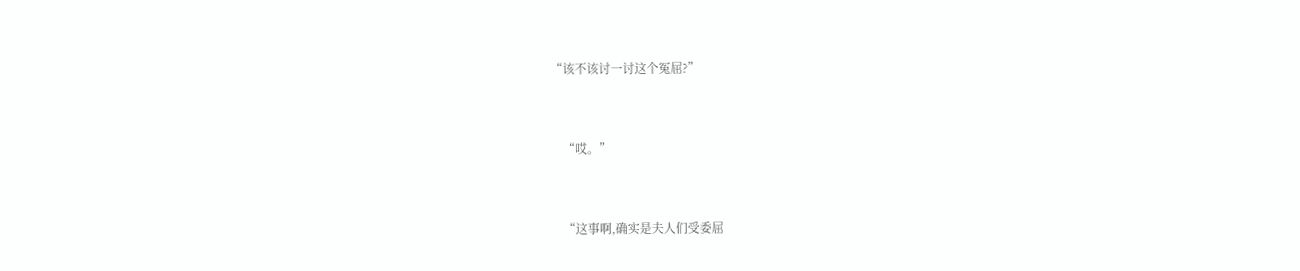“该不该讨一讨这个冤屈?”


    “哎。”


    “这事啊,确实是夫人们受委屈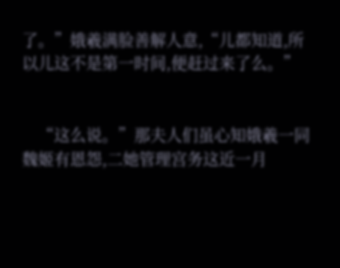了。”娥羲满脸善解人意,“儿都知道,所以儿这不是第一时间,便赶过来了么。”


    “这么说。”那夫人们虽心知娥羲一同魏姬有恩怨,二她管理宫务这近一月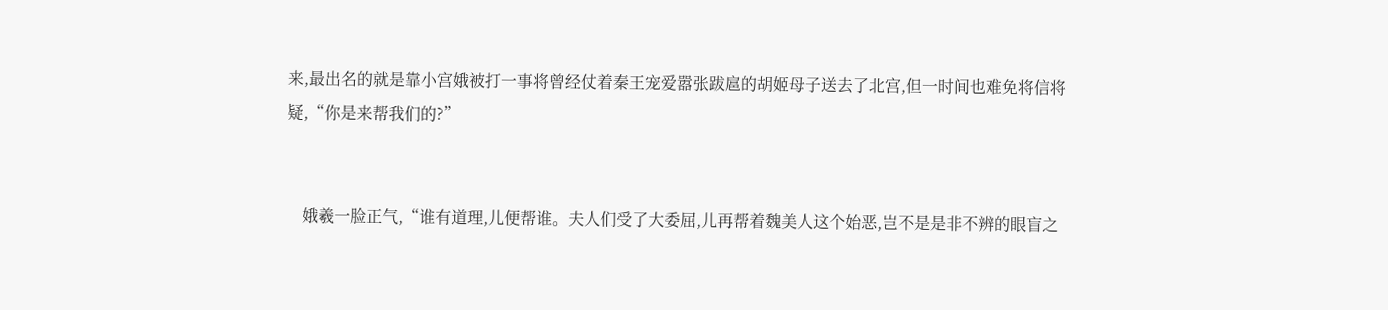来,最出名的就是靠小宫娥被打一事将曾经仗着秦王宠爱嚣张跋扈的胡姬母子送去了北宫,但一时间也难免将信将疑,“你是来帮我们的?”


    娥羲一脸正气,“谁有道理,儿便帮谁。夫人们受了大委屈,儿再帮着魏美人这个始恶,岂不是是非不辨的眼盲之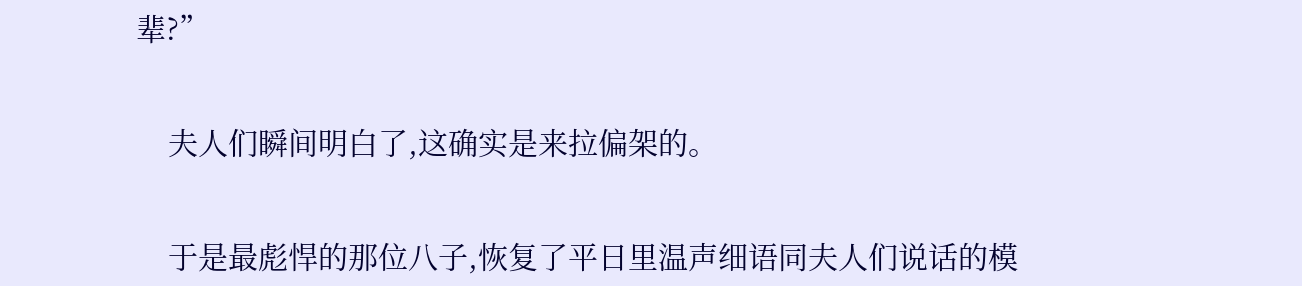辈?”


    夫人们瞬间明白了,这确实是来拉偏架的。


    于是最彪悍的那位八子,恢复了平日里温声细语同夫人们说话的模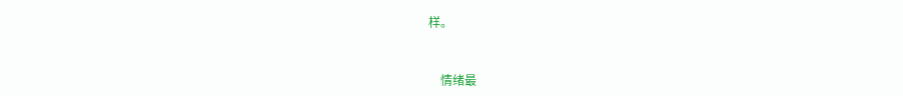样。


    情绪最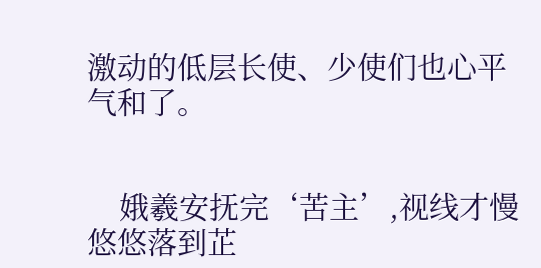激动的低层长使、少使们也心平气和了。


    娥羲安抚完‘苦主’,视线才慢悠悠落到芷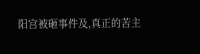阳宫被砸事件及,真正的苦主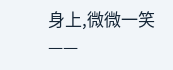身上,微微一笑——